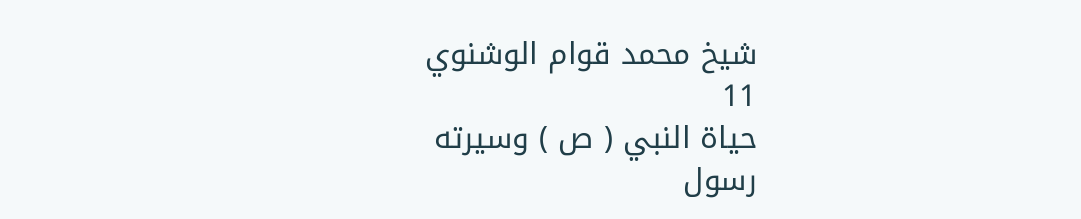شيخ محمد قوام الوشنوي
11
حياة النبي ( ص ) وسيرته
رسول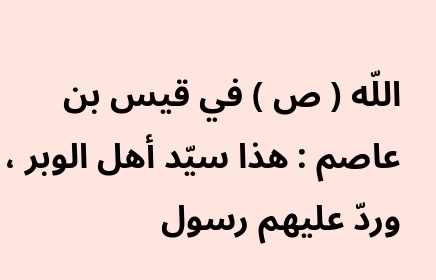اللّه ( ص ) في قيس بن عاصم : هذا سيّد أهل الوبر ، وردّ عليهم رسول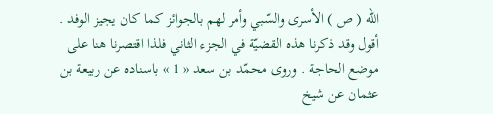اللّه ( ص ) الأسرى والسّبي وأمر لهم بالجوائز كما كان يجيز الوفد . أقول وقد ذكرنا هذه القضيّة في الجزء الثاني فلذا اقتصرنا هنا على موضع الحاجة . وروى محمّد بن سعد « 1 » باسناده عن ربيعة بن عثمان عن شيخ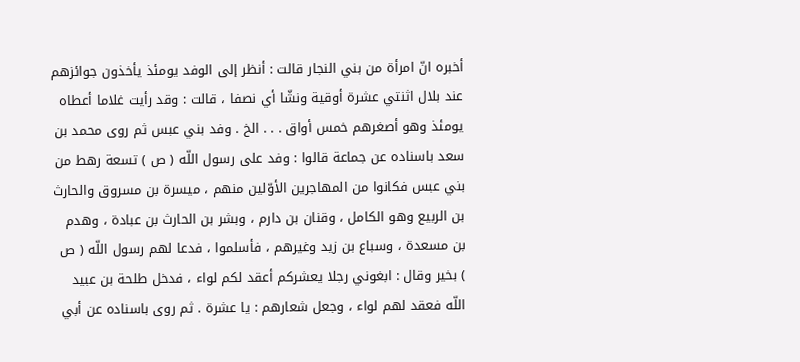أخبره انّ امرأة من بني النجار قالت : أنظر إلى الوفد يومئذ يأخذون جوائزهم عند بلال اثنتي عشرة أوقية ونشّا أي نصفا ، قالت : وقد رأيت غلاما أعطاه يومئذ وهو أصغرهم خمس أواق . . . الخ . وفد بني عبس ثم روى محمد بن سعد باسناده عن جماعة قالوا : وفد على رسول اللّه ( ص ) تسعة رهط من بني عبس فكانوا من المهاجرين الأوّلين منهم ، ميسرة بن مسروق والحارث بن الربيع وهو الكامل ، وقنان بن دارم ، وبشر بن الحارث بن عبادة ، وهدم بن مسعدة ، وسباع بن زيد وغيرهم ، فأسلموا ، فدعا لهم رسول اللّه ( ص ) بخير وقال : ابغوني رجلا يعشركم أعقد لكم لواء ، فدخل طلحة بن عبيد اللّه فعقد لهم لواء ، وجعل شعارهم : يا عشرة . ثم روى باسناده عن أبي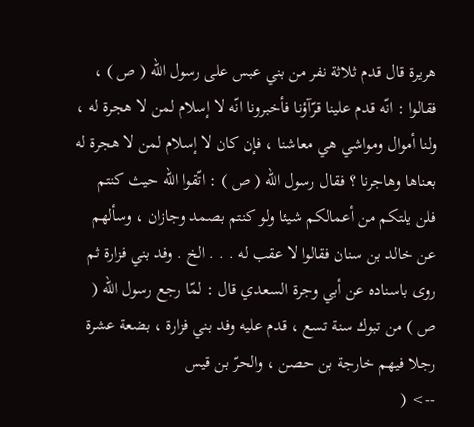هريرة قال قدم ثلاثة نفر من بني عبس على رسول اللّه ( ص ) ، فقالوا : انّه قدم علينا قرّآؤنا فأخبرونا انّه لا إسلام لمن لا هجرة له ، ولنا أموال ومواشي هي معاشنا ، فإن كان لا إسلام لمن لا هجرة له بعناها وهاجرنا ؟ فقال رسول اللّه ( ص ) : اتّقوا اللّه حيث كنتم فلن يلتكم من أعمالكم شيئا ولو كنتم بصمد وجازان ، وسألهم عن خالد بن سنان فقالوا لا عقب له . . . الخ . وفد بني فزارة ثم روى باسناده عن أبي وجرة السعدي قال : لمّا رجع رسول اللّه ( ص ) من تبوك سنة تسع ، قدم عليه وفد بني فزارة ، بضعة عشرة رجلا فيهم خارجة بن حصن ، والحرّ بن قيس
--> (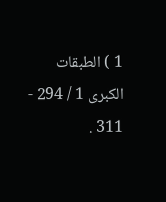1 ) الطبقات الكبرى 1 / 294 - 311 .